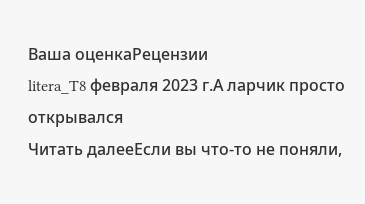Ваша оценкаРецензии
litera_T8 февраля 2023 г.А ларчик просто открывался
Читать далееЕсли вы что-то не поняли,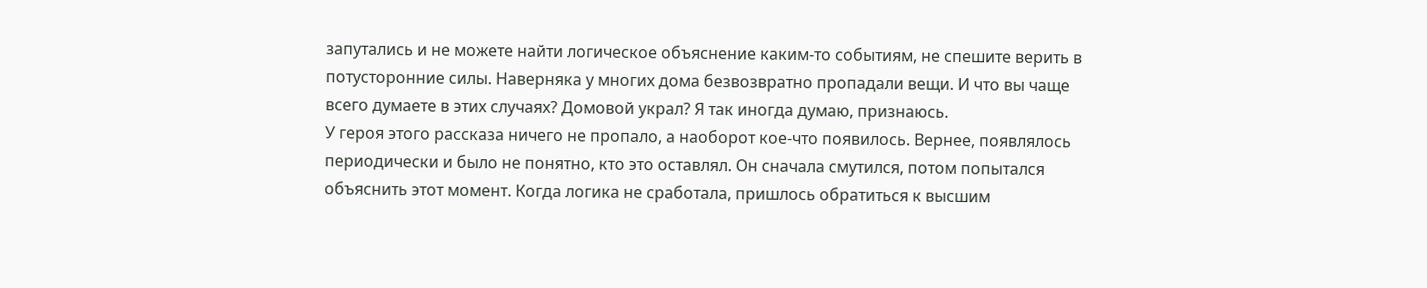запутались и не можете найти логическое объяснение каким-то событиям, не спешите верить в потусторонние силы. Наверняка у многих дома безвозвратно пропадали вещи. И что вы чаще всего думаете в этих случаях? Домовой украл? Я так иногда думаю, признаюсь.
У героя этого рассказа ничего не пропало, а наоборот кое-что появилось. Вернее, появлялось периодически и было не понятно, кто это оставлял. Он сначала смутился, потом попытался объяснить этот момент. Когда логика не сработала, пришлось обратиться к высшим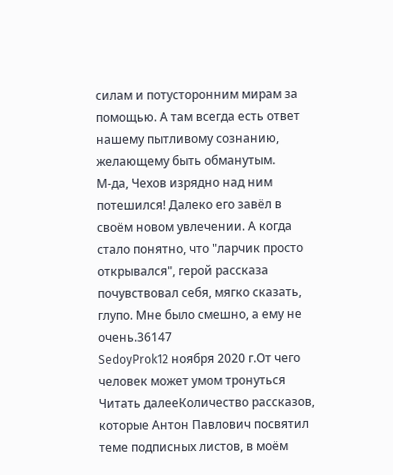силам и потусторонним мирам за помощью. А там всегда есть ответ нашему пытливому сознанию, желающему быть обманутым.
М-да, Чехов изрядно над ним потешился! Далеко его завёл в своём новом увлечении. А когда стало понятно, что "ларчик просто открывался", герой рассказа почувствовал себя, мягко сказать, глупо. Мне было смешно, а ему не очень.36147
SedoyProk12 ноября 2020 г.От чего человек может умом тронуться
Читать далееКоличество рассказов, которые Антон Павлович посвятил теме подписных листов, в моём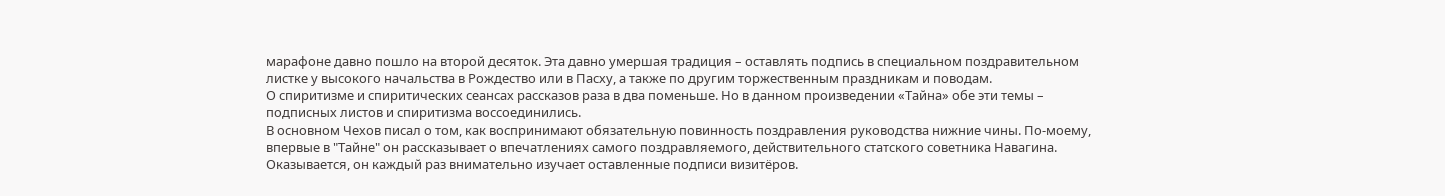марафоне давно пошло на второй десяток. Эта давно умершая традиция – оставлять подпись в специальном поздравительном листке у высокого начальства в Рождество или в Пасху, а также по другим торжественным праздникам и поводам.
О спиритизме и спиритических сеансах рассказов раза в два поменьше. Но в данном произведении «Тайна» обе эти темы – подписных листов и спиритизма воссоединились.
В основном Чехов писал о том, как воспринимают обязательную повинность поздравления руководства нижние чины. По-моему, впервые в "Тайне" он рассказывает о впечатлениях самого поздравляемого, действительного статского советника Навагина. Оказывается, он каждый раз внимательно изучает оставленные подписи визитёров.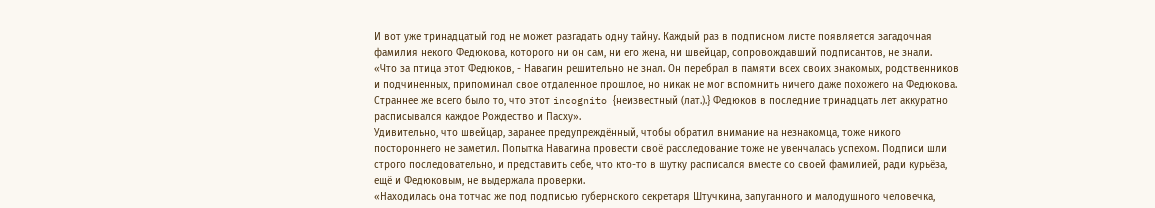И вот уже тринадцатый год не может разгадать одну тайну. Каждый раз в подписном листе появляется загадочная фамилия некого Федюкова, которого ни он сам, ни его жена, ни швейцар, сопровождавший подписантов, не знали.
«Что за птица этот Федюков, - Навагин решительно не знал. Он перебрал в памяти всех своих знакомых, родственников и подчиненных, припоминал свое отдаленное прошлое, но никак не мог вспомнить ничего даже похожего на Федюкова. Страннее же всего было то, что этот incognito {неизвестный (лат.).} Федюков в последние тринадцать лет аккуратно расписывался каждое Рождество и Пасху».
Удивительно, что швейцар, заранее предупреждённый, чтобы обратил внимание на незнакомца, тоже никого постороннего не заметил. Попытка Навагина провести своё расследование тоже не увенчалась успехом. Подписи шли строго последовательно, и представить себе, что кто-то в шутку расписался вместе со своей фамилией, ради курьёза, ещё и Федюковым, не выдержала проверки.
«Находилась она тотчас же под подписью губернского секретаря Штучкина, запуганного и малодушного человечка,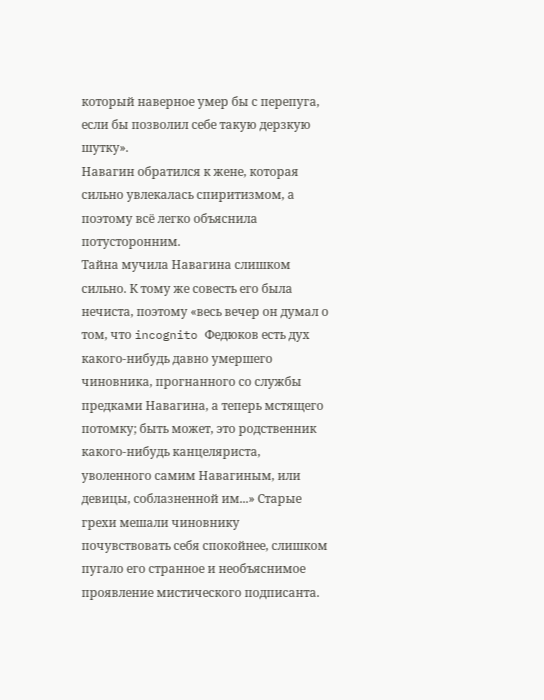который наверное умер бы с перепуга, если бы позволил себе такую дерзкую шутку».
Навагин обратился к жене, которая сильно увлекалась спиритизмом, а поэтому всё легко объяснила потусторонним.
Тайна мучила Навагина слишком сильно. К тому же совесть его была нечиста, поэтому «весь вечер он думал о том, что incognito Федюков есть дух какого-нибудь давно умершего чиновника, прогнанного со службы предками Навагина, а теперь мстящего потомку; быть может, это родственник какого-нибудь канцеляриста, уволенного самим Навагиным, или девицы, соблазненной им...» Старые грехи мешали чиновнику почувствовать себя спокойнее, слишком пугало его странное и необъяснимое проявление мистического подписанта.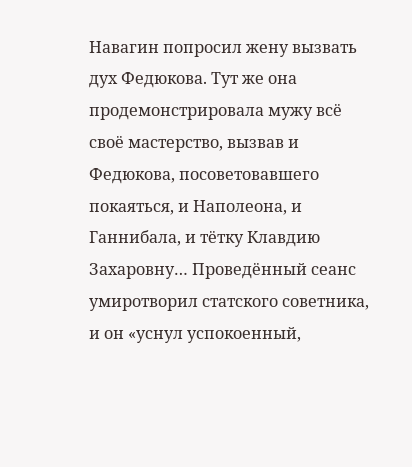Навагин попросил жену вызвать дух Федюкова. Тут же она продемонстрировала мужу всё своё мастерство, вызвав и Федюкова, посоветовавшего покаяться, и Наполеона, и Ганнибала, и тётку Клавдию Захаровну… Проведённый сеанс умиротворил статского советника, и он «уснул успокоенный,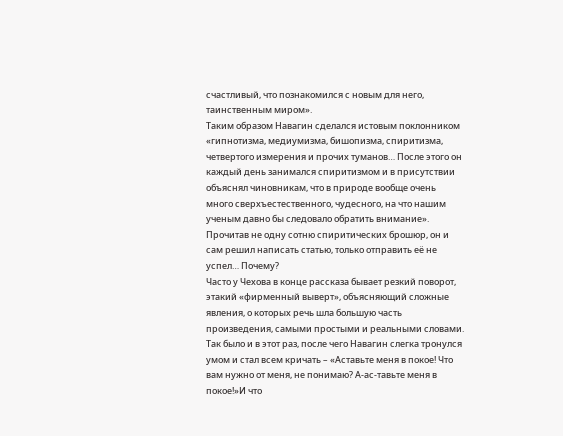счастливый, что познакомился с новым для него, таинственным миром».
Таким образом Навагин сделался истовым поклонником «гипнотизма, медиумизма, бишопизма, спиритизма, четвертого измерения и прочих туманов… После этого он каждый день занимался спиритизмом и в присутствии объяснял чиновникам, что в природе вообще очень много сверхъестественного, чудесного, на что нашим ученым давно бы следовало обратить внимание». Прочитав не одну сотню спиритических брошюр, он и сам решил написать статью, только отправить её не успел… Почему?
Часто у Чехова в конце рассказа бывает резкий поворот, этакий «фирменный выверт», объясняющий сложные явления, о которых речь шла большую часть произведения, самыми простыми и реальными словами. Так было и в этот раз, после чего Навагин слегка тронулся умом и стал всем кричать – «Аставьте меня в покое! Что вам нужно от меня, не понимаю? А-ас-тавьте меня в покое!»И что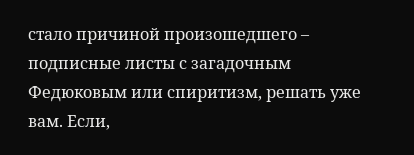стало причиной произошедшего – подписные листы с загадочным Федюковым или спиритизм, решать уже вам. Если,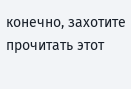конечно, захотите прочитать этот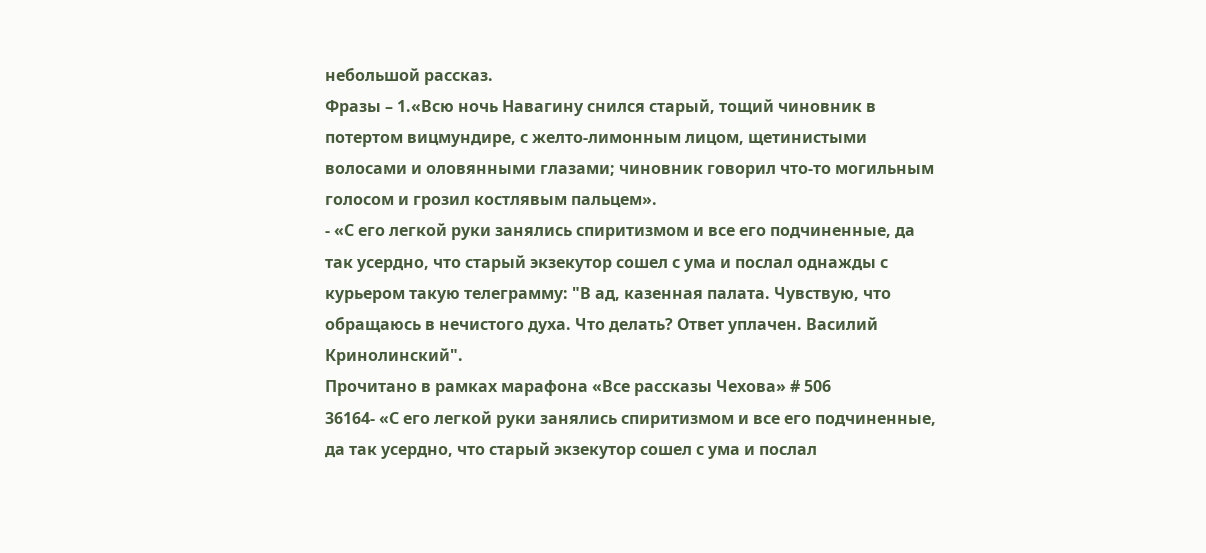небольшой рассказ.
Фразы – 1.«Всю ночь Навагину снился старый, тощий чиновник в потертом вицмундире, с желто-лимонным лицом, щетинистыми волосами и оловянными глазами; чиновник говорил что-то могильным голосом и грозил костлявым пальцем».
- «С его легкой руки занялись спиритизмом и все его подчиненные, да так усердно, что старый экзекутор сошел с ума и послал однажды с курьером такую телеграмму: "В ад, казенная палата. Чувствую, что обращаюсь в нечистого духа. Что делать? Ответ уплачен. Василий Кринолинский".
Прочитано в рамках марафона «Все рассказы Чехова» # 506
36164- «С его легкой руки занялись спиритизмом и все его подчиненные, да так усердно, что старый экзекутор сошел с ума и послал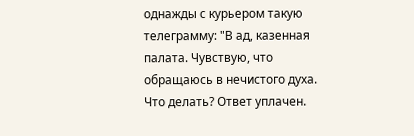однажды с курьером такую телеграмму: "В ад, казенная палата. Чувствую, что обращаюсь в нечистого духа. Что делать? Ответ уплачен.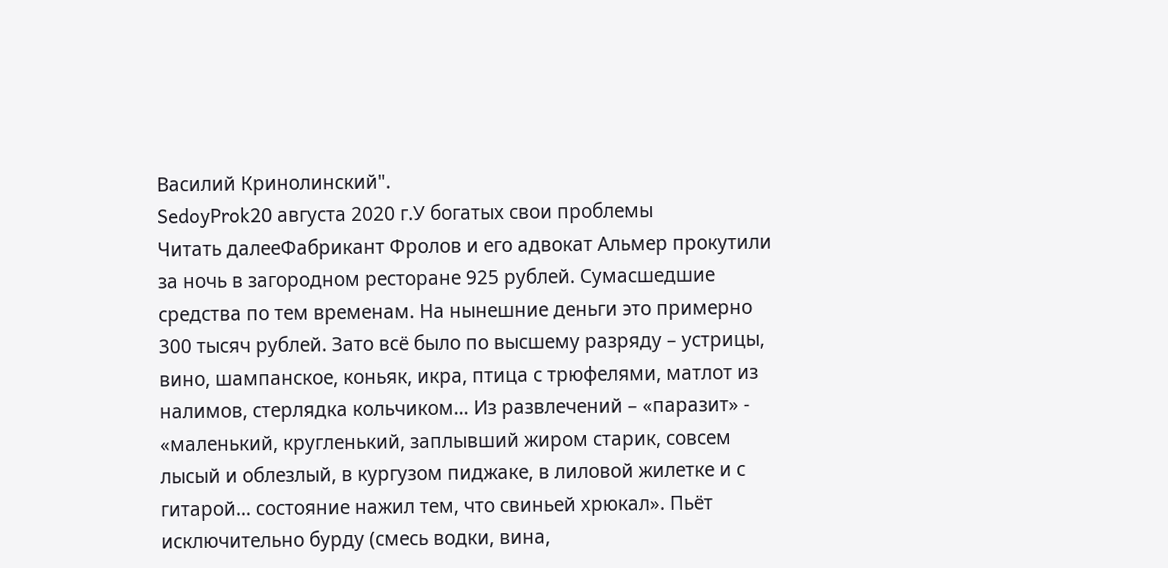Василий Кринолинский".
SedoyProk20 августа 2020 г.У богатых свои проблемы
Читать далееФабрикант Фролов и его адвокат Альмер прокутили за ночь в загородном ресторане 925 рублей. Сумасшедшие средства по тем временам. На нынешние деньги это примерно 300 тысяч рублей. Зато всё было по высшему разряду – устрицы, вино, шампанское, коньяк, икра, птица с трюфелями, матлот из налимов, стерлядка кольчиком… Из развлечений – «паразит» - «маленький, кругленький, заплывший жиром старик, совсем лысый и облезлый, в кургузом пиджаке, в лиловой жилетке и с гитарой… состояние нажил тем, что свиньей хрюкал». Пьёт исключительно бурду (смесь водки, вина,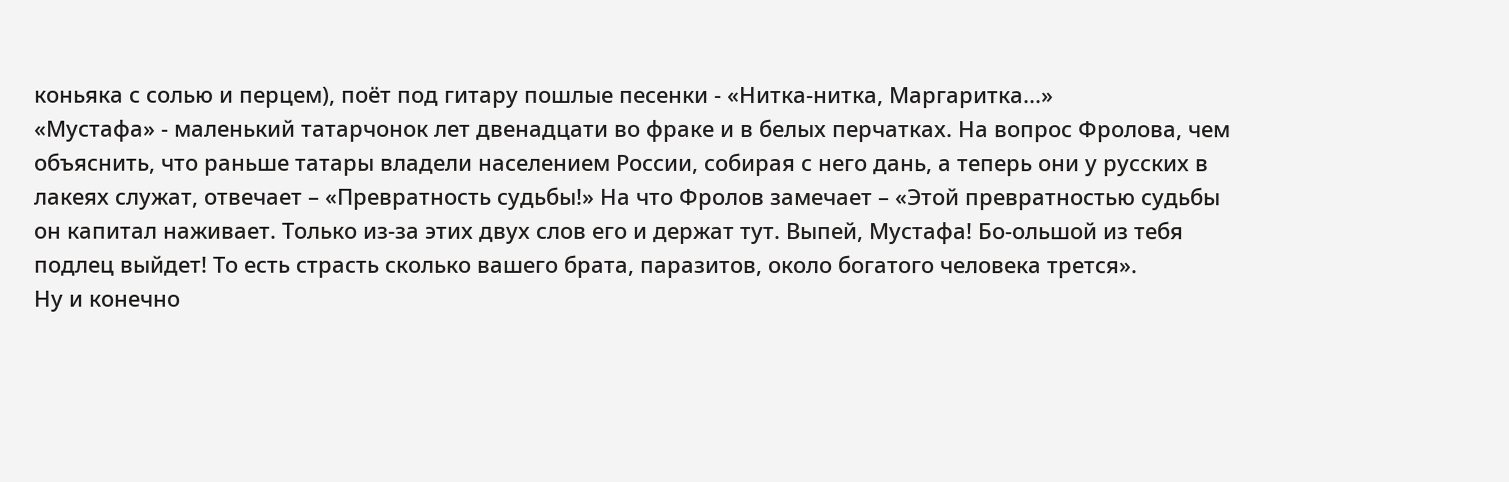коньяка с солью и перцем), поёт под гитару пошлые песенки - «Нитка-нитка, Маргаритка...»
«Мустафа» - маленький татарчонок лет двенадцати во фраке и в белых перчатках. На вопрос Фролова, чем объяснить, что раньше татары владели населением России, собирая с него дань, а теперь они у русских в лакеях служат, отвечает – «Превратность судьбы!» На что Фролов замечает – «Этой превратностью судьбы он капитал наживает. Только из-за этих двух слов его и держат тут. Выпей, Мустафа! Бо-ольшой из тебя подлец выйдет! То есть страсть сколько вашего брата, паразитов, около богатого человека трется».
Ну и конечно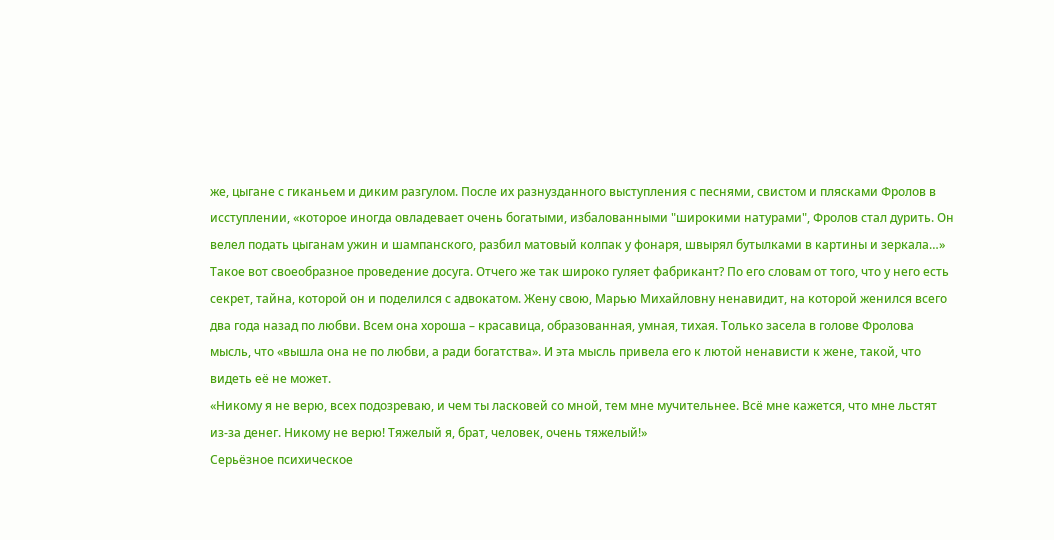же, цыгане с гиканьем и диким разгулом. После их разнузданного выступления с песнями, свистом и плясками Фролов в исступлении, «которое иногда овладевает очень богатыми, избалованными "широкими натурами", Фролов стал дурить. Он велел подать цыганам ужин и шампанского, разбил матовый колпак у фонаря, швырял бутылками в картины и зеркала…»
Такое вот своеобразное проведение досуга. Отчего же так широко гуляет фабрикант? По его словам от того, что у него есть секрет, тайна, которой он и поделился с адвокатом. Жену свою, Марью Михайловну ненавидит, на которой женился всего два года назад по любви. Всем она хороша – красавица, образованная, умная, тихая. Только засела в голове Фролова мысль, что «вышла она не по любви, а ради богатства». И эта мысль привела его к лютой ненависти к жене, такой, что видеть её не может.
«Никому я не верю, всех подозреваю, и чем ты ласковей со мной, тем мне мучительнее. Всё мне кажется, что мне льстят из-за денег. Никому не верю! Тяжелый я, брат, человек, очень тяжелый!»
Серьёзное психическое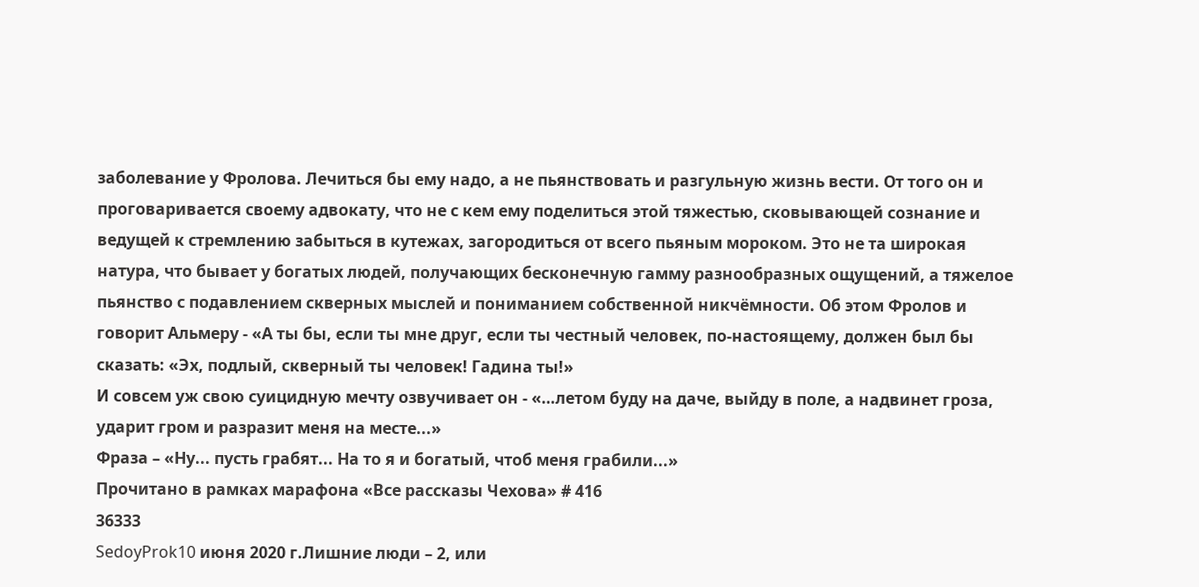заболевание у Фролова. Лечиться бы ему надо, а не пьянствовать и разгульную жизнь вести. От того он и проговаривается своему адвокату, что не с кем ему поделиться этой тяжестью, сковывающей сознание и ведущей к стремлению забыться в кутежах, загородиться от всего пьяным мороком. Это не та широкая натура, что бывает у богатых людей, получающих бесконечную гамму разнообразных ощущений, а тяжелое пьянство с подавлением скверных мыслей и пониманием собственной никчёмности. Об этом Фролов и говорит Альмеру - «А ты бы, если ты мне друг, если ты честный человек, по-настоящему, должен был бы сказать: «Эх, подлый, скверный ты человек! Гадина ты!»
И совсем уж свою суицидную мечту озвучивает он - «…летом буду на даче, выйду в поле, а надвинет гроза, ударит гром и разразит меня на месте...»
Фраза – «Ну... пусть грабят... На то я и богатый, чтоб меня грабили...»
Прочитано в рамках марафона «Все рассказы Чехова» # 416
36333
SedoyProk10 июня 2020 г.Лишние люди – 2, или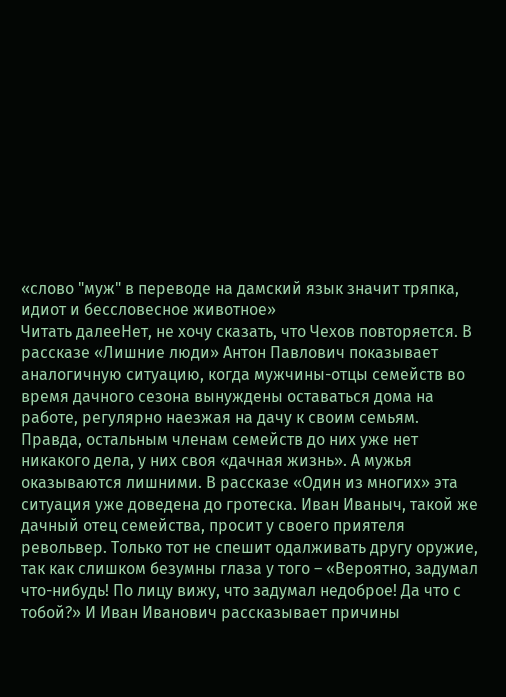«слово "муж" в переводе на дамский язык значит тряпка, идиот и бессловесное животное»
Читать далееНет, не хочу сказать, что Чехов повторяется. В рассказе «Лишние люди» Антон Павлович показывает аналогичную ситуацию, когда мужчины-отцы семейств во время дачного сезона вынуждены оставаться дома на работе, регулярно наезжая на дачу к своим семьям. Правда, остальным членам семейств до них уже нет никакого дела, у них своя «дачная жизнь». А мужья оказываются лишними. В рассказе «Один из многих» эта ситуация уже доведена до гротеска. Иван Иваныч, такой же дачный отец семейства, просит у своего приятеля револьвер. Только тот не спешит одалживать другу оружие, так как слишком безумны глаза у того – «Вероятно, задумал что-нибудь! По лицу вижу, что задумал недоброе! Да что с тобой?» И Иван Иванович рассказывает причины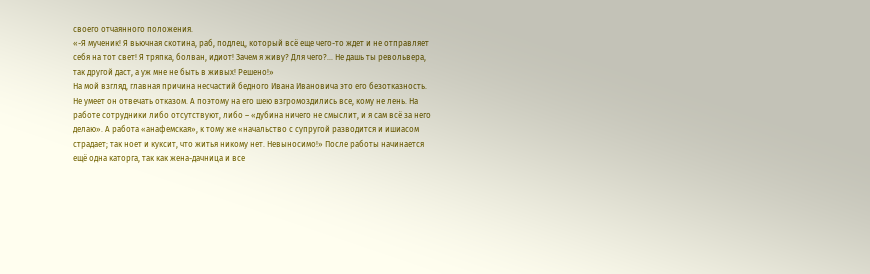своего отчаянного положения.
«-Я мученик! Я вьючная скотина, раб, подлец, который всё еще чего-то ждет и не отправляет себя на тот свет! Я тряпка, болван, идиот! Зачем я живу? Для чего?... Не дашь ты револьвера, так другой даст, а уж мне не быть в живых! Решено!»
На мой взгляд, главная причина несчастий бедного Ивана Ивановича это его безотказность. Не умеет он отвечать отказом. А поэтому на его шею взгромоздились все, кому не лень. На работе сотрудники либо отсутствуют, либо – «дубина ничего не смыслит, и я сам всё за него делаю». А работа «анафемская», к тому же «начальство с супругой разводится и ишиасом страдает; так ноет и куксит, что житья никому нет. Невыносимо!» После работы начинается ещё одна каторга, так как жена-дачница и все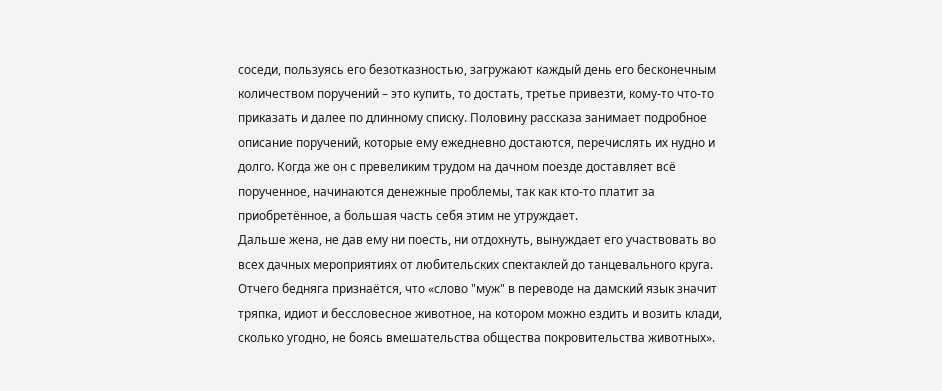соседи, пользуясь его безотказностью, загружают каждый день его бесконечным количеством поручений – это купить, то достать, третье привезти, кому-то что-то приказать и далее по длинному списку. Половину рассказа занимает подробное описание поручений, которые ему ежедневно достаются, перечислять их нудно и долго. Когда же он с превеликим трудом на дачном поезде доставляет всё порученное, начинаются денежные проблемы, так как кто-то платит за приобретённое, а большая часть себя этим не утруждает.
Дальше жена, не дав ему ни поесть, ни отдохнуть, вынуждает его участвовать во всех дачных мероприятиях от любительских спектаклей до танцевального круга. Отчего бедняга признаётся, что «слово "муж" в переводе на дамский язык значит тряпка, идиот и бессловесное животное, на котором можно ездить и возить клади, сколько угодно, не боясь вмешательства общества покровительства животных».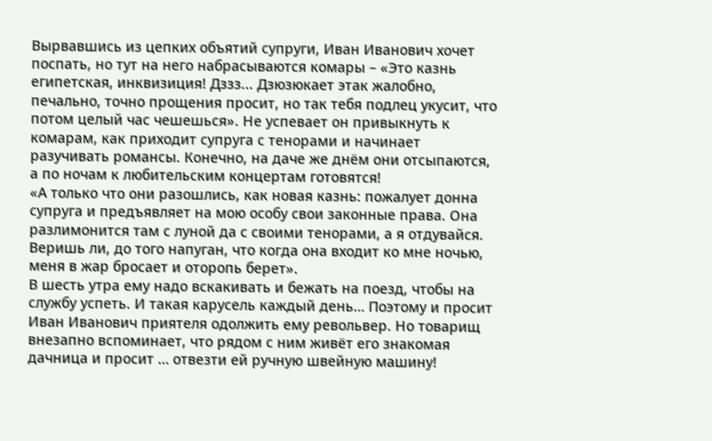Вырвавшись из цепких объятий супруги, Иван Иванович хочет поспать, но тут на него набрасываются комары – «Это казнь египетская, инквизиция! Дззз... Дзюзюкает этак жалобно, печально, точно прощения просит, но так тебя подлец укусит, что потом целый час чешешься». Не успевает он привыкнуть к комарам, как приходит супруга с тенорами и начинает разучивать романсы. Конечно, на даче же днём они отсыпаются, а по ночам к любительским концертам готовятся!
«А только что они разошлись, как новая казнь: пожалует донна супруга и предъявляет на мою особу свои законные права. Она разлимонится там с луной да с своими тенорами, а я отдувайся. Веришь ли, до того напуган, что когда она входит ко мне ночью, меня в жар бросает и оторопь берет».
В шесть утра ему надо вскакивать и бежать на поезд, чтобы на службу успеть. И такая карусель каждый день… Поэтому и просит Иван Иванович приятеля одолжить ему револьвер. Но товарищ внезапно вспоминает, что рядом с ним живёт его знакомая дачница и просит … отвезти ей ручную швейную машину!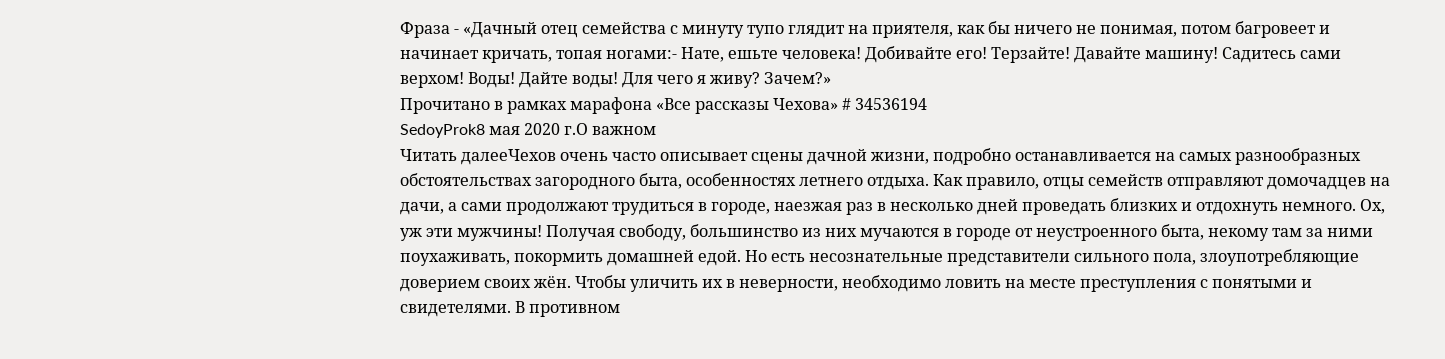Фраза - «Дачный отец семейства с минуту тупо глядит на приятеля, как бы ничего не понимая, потом багровеет и начинает кричать, топая ногами:- Нате, ешьте человека! Добивайте его! Терзайте! Давайте машину! Садитесь сами верхом! Воды! Дайте воды! Для чего я живу? Зачем?»
Прочитано в рамках марафона «Все рассказы Чехова» # 34536194
SedoyProk8 мая 2020 г.О важном
Читать далееЧехов очень часто описывает сцены дачной жизни, подробно останавливается на самых разнообразных обстоятельствах загородного быта, особенностях летнего отдыха. Как правило, отцы семейств отправляют домочадцев на дачи, а сами продолжают трудиться в городе, наезжая раз в несколько дней проведать близких и отдохнуть немного. Ох, уж эти мужчины! Получая свободу, большинство из них мучаются в городе от неустроенного быта, некому там за ними поухаживать, покормить домашней едой. Но есть несознательные представители сильного пола, злоупотребляющие доверием своих жён. Чтобы уличить их в неверности, необходимо ловить на месте преступления с понятыми и свидетелями. В противном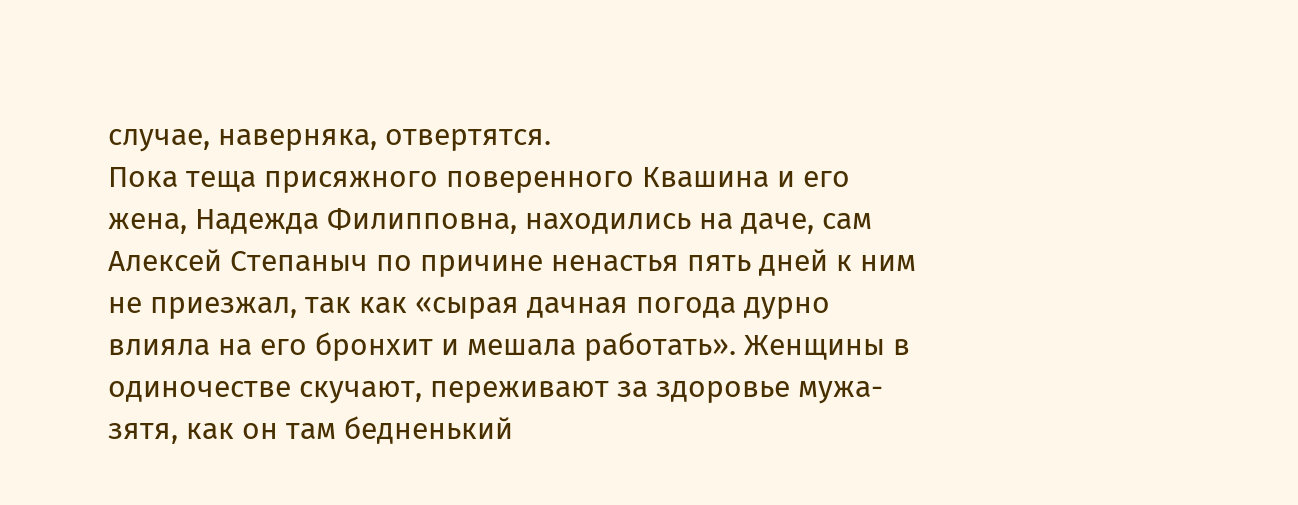случае, наверняка, отвертятся.
Пока теща присяжного поверенного Квашина и его жена, Надежда Филипповна, находились на даче, сам Алексей Степаныч по причине ненастья пять дней к ним не приезжал, так как «сырая дачная погода дурно влияла на его бронхит и мешала работать». Женщины в одиночестве скучают, переживают за здоровье мужа-зятя, как он там бедненький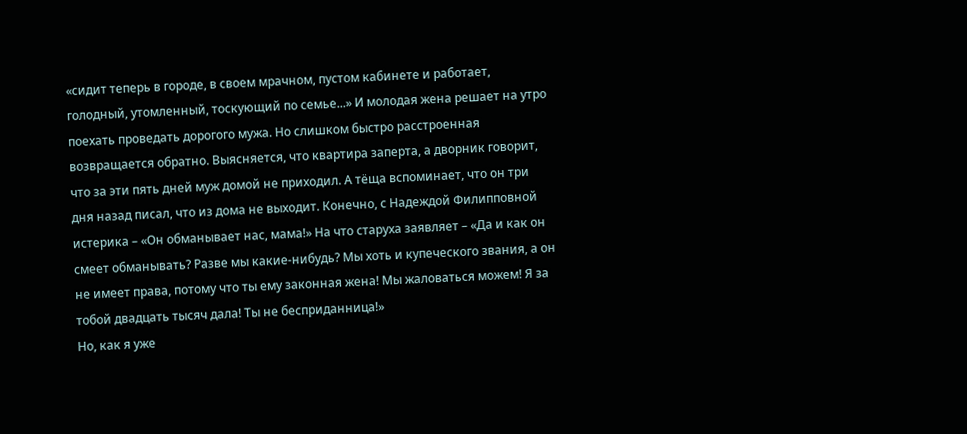«сидит теперь в городе, в своем мрачном, пустом кабинете и работает, голодный, утомленный, тоскующий по семье...» И молодая жена решает на утро поехать проведать дорогого мужа. Но слишком быстро расстроенная возвращается обратно. Выясняется, что квартира заперта, а дворник говорит, что за эти пять дней муж домой не приходил. А тёща вспоминает, что он три дня назад писал, что из дома не выходит. Конечно, с Надеждой Филипповной истерика – «Он обманывает нас, мама!» На что старуха заявляет – «Да и как он смеет обманывать? Разве мы какие-нибудь? Мы хоть и купеческого звания, а он не имеет права, потому что ты ему законная жена! Мы жаловаться можем! Я за тобой двадцать тысяч дала! Ты не бесприданница!»
Но, как я уже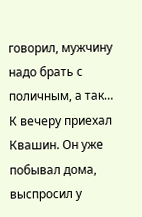говорил, мужчину надо брать с поличным, а так… К вечеру приехал Квашин. Он уже побывал дома, выспросил у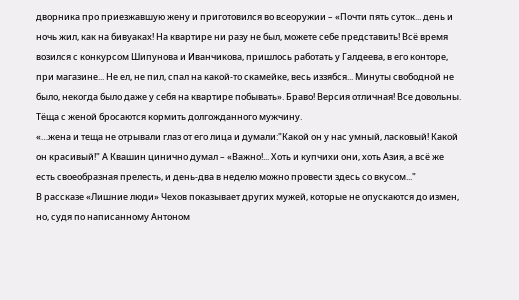дворника про приезжавшую жену и приготовился во всеоружии – «Почти пять суток... день и ночь жил, как на бивуаках! На квартире ни разу не был, можете себе представить! Всё время возился с конкурсом Шипунова и Иванчикова, пришлось работать у Галдеева, в его конторе, при магазине... Не ел, не пил, спал на какой-то скамейке, весь иззябся... Минуты свободной не было, некогда было даже у себя на квартире побывать». Браво! Версия отличная! Все довольны. Тёща с женой бросаются кормить долгожданного мужчину.
«…жена и теща не отрывали глаз от его лица и думали:"Какой он у нас умный, ласковый! Какой он красивый!" А Квашин цинично думал – «Важно!... Хоть и купчихи они, хоть Азия, а всё же есть своеобразная прелесть, и день-два в неделю можно провести здесь со вкусом..."
В рассказе «Лишние люди» Чехов показывает других мужей, которые не опускаются до измен, но, судя по написанному Антоном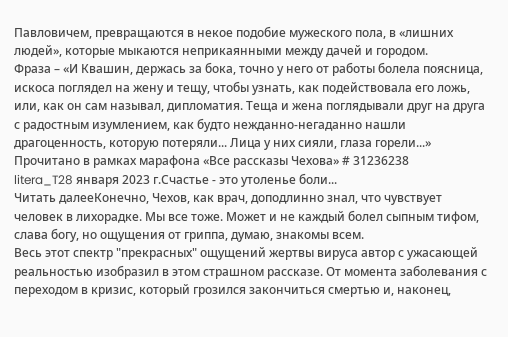Павловичем, превращаются в некое подобие мужеского пола, в «лишних людей», которые мыкаются неприкаянными между дачей и городом.
Фраза – «И Квашин, держась за бока, точно у него от работы болела поясница, искоса поглядел на жену и тещу, чтобы узнать, как подействовала его ложь, или, как он сам называл, дипломатия. Теща и жена поглядывали друг на друга с радостным изумлением, как будто нежданно-негаданно нашли драгоценность, которую потеряли... Лица у них сияли, глаза горели...»
Прочитано в рамках марафона «Все рассказы Чехова» # 31236238
litera_T28 января 2023 г.Счастье - это утоленье боли...
Читать далееКонечно, Чехов, как врач, доподлинно знал, что чувствует человек в лихорадке. Мы все тоже. Может и не каждый болел сыпным тифом, слава богу, но ощущения от гриппа, думаю, знакомы всем.
Весь этот спектр "прекрасных" ощущений жертвы вируса автор с ужасающей реальностью изобразил в этом страшном рассказе. От момента заболевания с переходом в кризис, который грозился закончиться смертью и, наконец,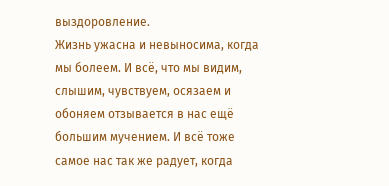выздоровление.
Жизнь ужасна и невыносима, когда мы болеем. И всё, что мы видим, слышим, чувствуем, осязаем и обоняем отзывается в нас ещё большим мучением. И всё тоже самое нас так же радует, когда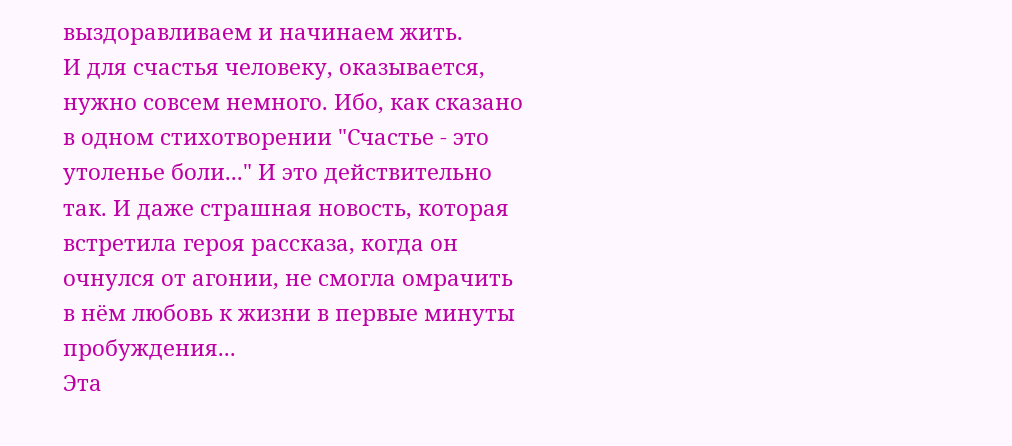выздоравливаем и начинаем жить.
И для счастья человеку, оказывается, нужно совсем немного. Ибо, как сказано в одном стихотворении "Счастье - это утоленье боли..." И это действительно так. И даже страшная новость, которая встретила героя рассказа, когда он очнулся от агонии, не смогла омрачить в нём любовь к жизни в первые минуты пробуждения...
Эта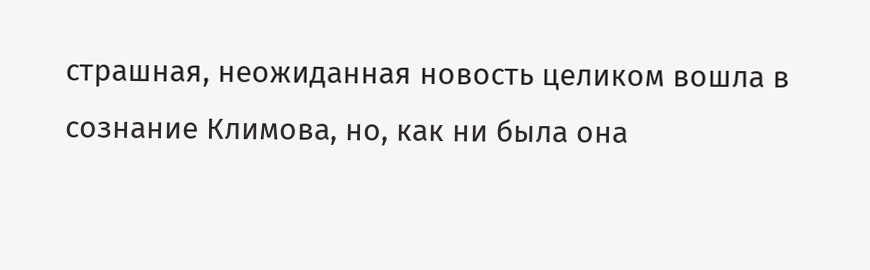страшная, неожиданная новость целиком вошла в сознание Климова, но, как ни была она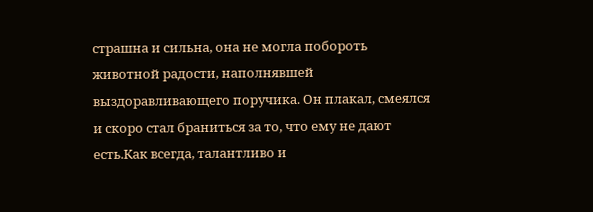страшна и сильна, она не могла побороть животной радости, наполнявшей выздоравливающего поручика. Он плакал, смеялся и скоро стал браниться за то, что ему не дают есть.Как всегда, талантливо и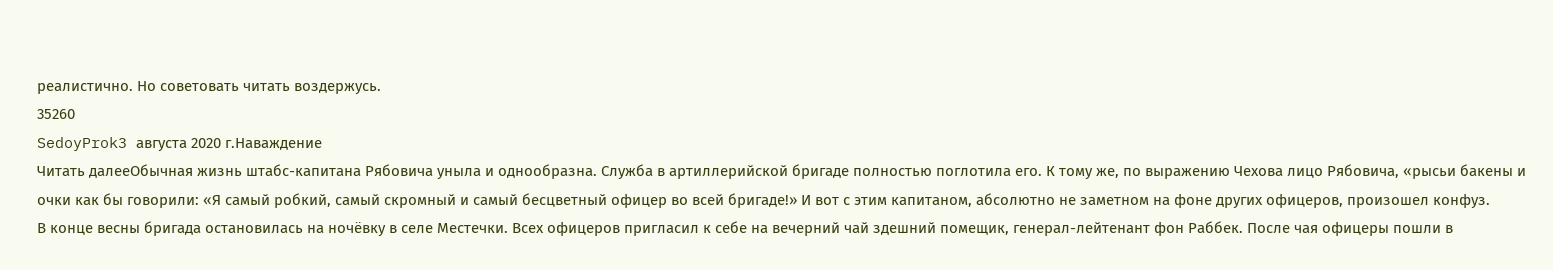реалистично. Но советовать читать воздержусь.
35260
SedoyProk3 августа 2020 г.Наваждение
Читать далееОбычная жизнь штабс-капитана Рябовича уныла и однообразна. Служба в артиллерийской бригаде полностью поглотила его. К тому же, по выражению Чехова лицо Рябовича, «рысьи бакены и очки как бы говорили: «Я самый робкий, самый скромный и самый бесцветный офицер во всей бригаде!» И вот с этим капитаном, абсолютно не заметном на фоне других офицеров, произошел конфуз.
В конце весны бригада остановилась на ночёвку в селе Местечки. Всех офицеров пригласил к себе на вечерний чай здешний помещик, генерал-лейтенант фон Раббек. После чая офицеры пошли в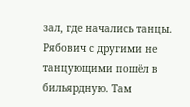зал, где начались танцы. Рябович с другими не танцующими пошёл в бильярдную. Там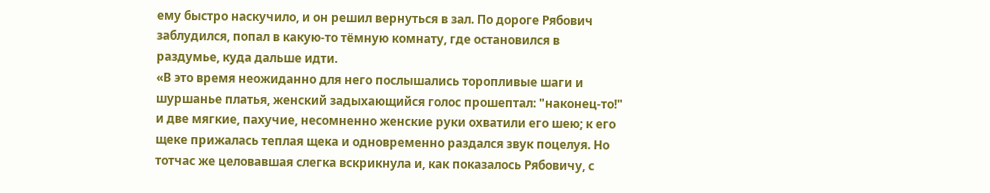ему быстро наскучило, и он решил вернуться в зал. По дороге Рябович заблудился, попал в какую-то тёмную комнату, где остановился в раздумье, куда дальше идти.
«В это время неожиданно для него послышались торопливые шаги и шуршанье платья, женский задыхающийся голос прошептал: "наконец-то!" и две мягкие, пахучие, несомненно женские руки охватили его шею; к его щеке прижалась теплая щека и одновременно раздался звук поцелуя. Но тотчас же целовавшая слегка вскрикнула и, как показалось Рябовичу, с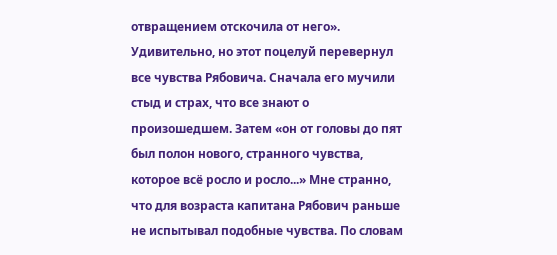отвращением отскочила от него».
Удивительно, но этот поцелуй перевернул все чувства Рябовича. Сначала его мучили стыд и страх, что все знают о произошедшем. Затем «он от головы до пят был полон нового, странного чувства, которое всё росло и росло...» Мне странно, что для возраста капитана Рябович раньше не испытывал подобные чувства. По словам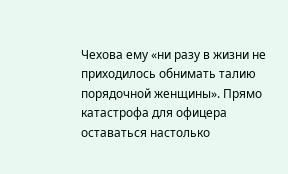Чехова ему «ни разу в жизни не приходилось обнимать талию порядочной женщины». Прямо катастрофа для офицера оставаться настолько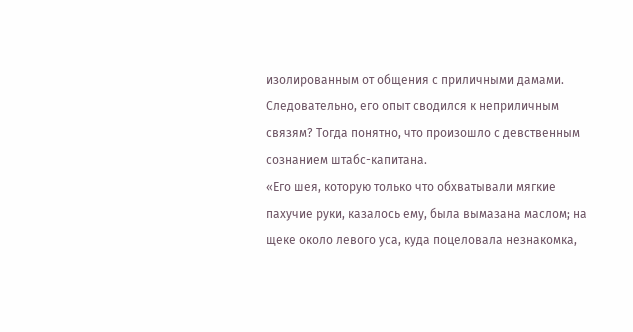изолированным от общения с приличными дамами. Следовательно, его опыт сводился к неприличным связям? Тогда понятно, что произошло с девственным сознанием штабс-капитана.
«Его шея, которую только что обхватывали мягкие пахучие руки, казалось ему, была вымазана маслом; на щеке около левого уса, куда поцеловала незнакомка,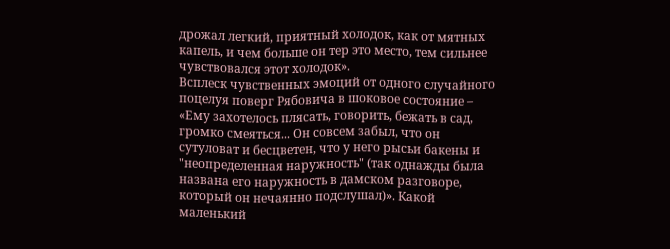дрожал легкий, приятный холодок, как от мятных капель, и чем больше он тер это место, тем сильнее чувствовался этот холодок».
Всплеск чувственных эмоций от одного случайного поцелуя поверг Рябовича в шоковое состояние – «Ему захотелось плясать, говорить, бежать в сад, громко смеяться... Он совсем забыл, что он сутуловат и бесцветен, что у него рысьи бакены и "неопределенная наружность" (так однажды была названа его наружность в дамском разговоре, который он нечаянно подслушал)». Какой маленький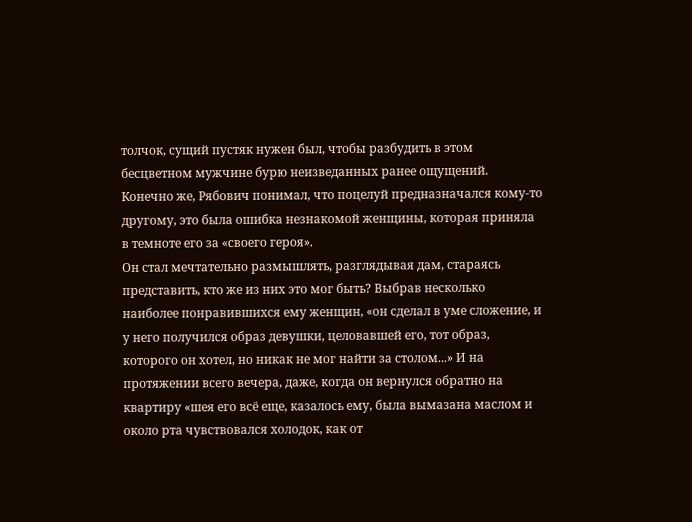толчок, сущий пустяк нужен был, чтобы разбудить в этом бесцветном мужчине бурю неизведанных ранее ощущений. Конечно же, Рябович понимал, что поцелуй предназначался кому-то другому, это была ошибка незнакомой женщины, которая приняла в темноте его за «своего героя».
Он стал мечтательно размышлять, разглядывая дам, стараясь представить, кто же из них это мог быть? Выбрав несколько наиболее понравившихся ему женщин, «он сделал в уме сложение, и у него получился образ девушки, целовавшей его, тот образ, которого он хотел, но никак не мог найти за столом...» И на протяжении всего вечера, даже, когда он вернулся обратно на квартиру «шея его всё еще, казалось ему, была вымазана маслом и около рта чувствовался холодок, как от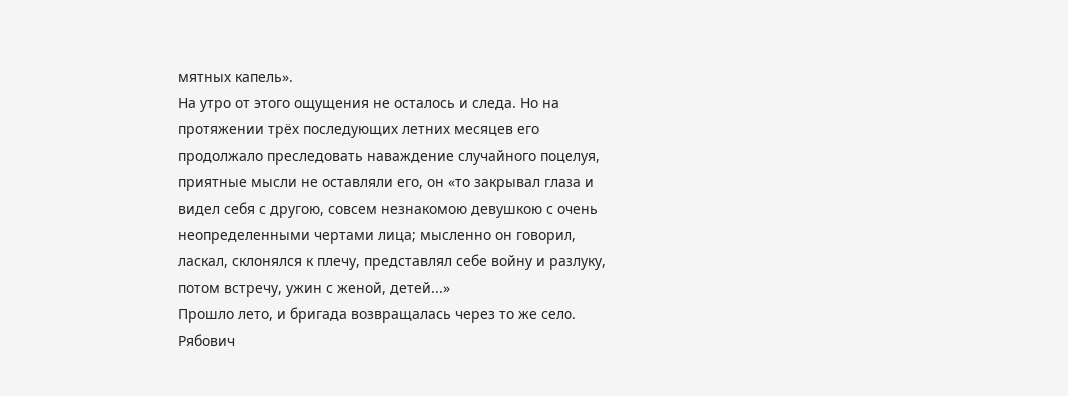мятных капель».
На утро от этого ощущения не осталось и следа. Но на протяжении трёх последующих летних месяцев его продолжало преследовать наваждение случайного поцелуя, приятные мысли не оставляли его, он «то закрывал глаза и видел себя с другою, совсем незнакомою девушкою с очень неопределенными чертами лица; мысленно он говорил, ласкал, склонялся к плечу, представлял себе войну и разлуку, потом встречу, ужин с женой, детей...»
Прошло лето, и бригада возвращалась через то же село. Рябович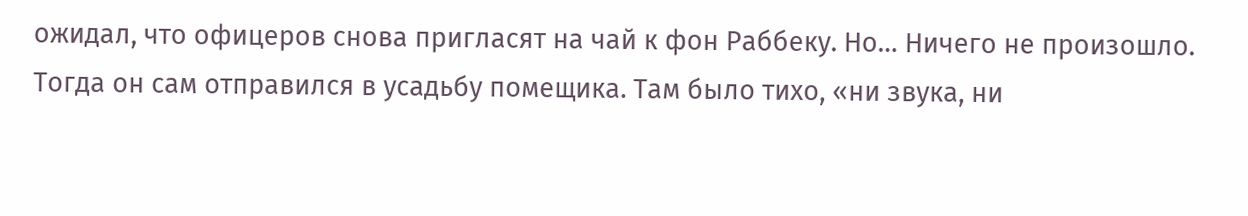ожидал, что офицеров снова пригласят на чай к фон Раббеку. Но… Ничего не произошло. Тогда он сам отправился в усадьбу помещика. Там было тихо, «ни звука, ни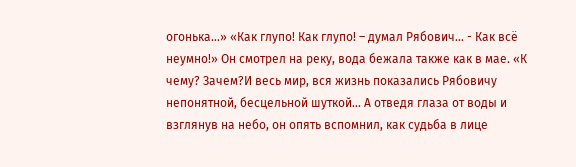огонька…» «Как глупо! Как глупо! – думал Рябович… - Как всё неумно!» Он смотрел на реку, вода бежала также как в мае. «К чему? Зачем?И весь мир, вся жизнь показались Рябовичу непонятной, бесцельной шуткой... А отведя глаза от воды и взглянув на небо, он опять вспомнил, как судьба в лице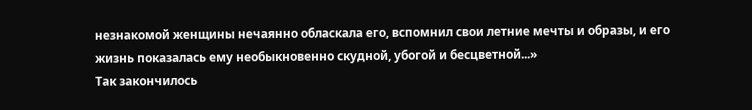незнакомой женщины нечаянно обласкала его, вспомнил свои летние мечты и образы, и его жизнь показалась ему необыкновенно скудной, убогой и бесцветной...»
Так закончилось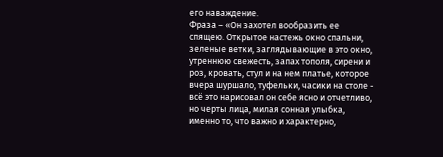его наваждение.
Фраза – «Он захотел вообразить ее спящею. Открытое настежь окно спальни, зеленые ветки, заглядывающие в это окно, утреннюю свежесть, запах тополя, сирени и роз, кровать, стул и на нем платье, которое вчера шуршало, туфельки, часики на столе - всё это нарисовал он себе ясно и отчетливо, но черты лица, милая сонная улыбка, именно то, что важно и характерно,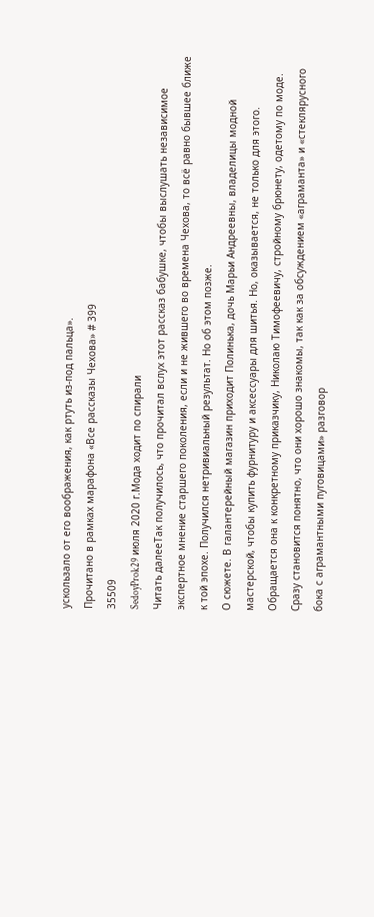ускользало от его воображения, как ртуть из-под пальца».
Прочитано в рамках марафона «Все рассказы Чехова» # 399
35509
SedoyProk29 июля 2020 г.Мода ходит по спирали
Читать далееТак получилось, что прочитал вслух этот рассказ бабушке, чтобы выслушать независимое экспертное мнение старшего поколения, если и не жившего во времена Чехова, то всё равно бывшее ближе к той эпохе. Получился нетривиальный результат. Но об этом позже.
О сюжете. В галантерейный магазин приходит Полинька, дочь Марьи Андреевны, владелицы модной мастерской, чтобы купить фурнитуру и аксессуары для шитья. Но, оказывается, не только для этого. Обращается она к конкретному приказчику, Николаю Тимофеевичу, стройному брюнету, одетому по моде. Сразу становится понятно, что они хорошо знакомы, так как за обсуждением «аграманта» и «стеклярусного бока с аграмантными пуговицами» разговор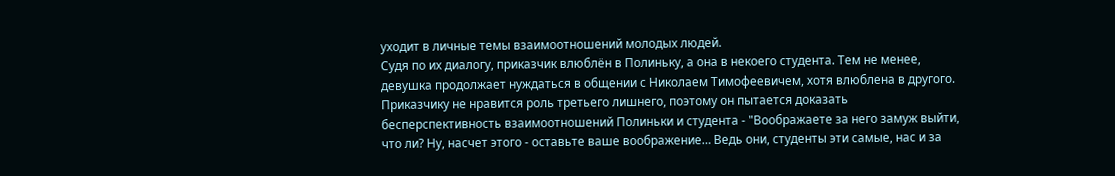уходит в личные темы взаимоотношений молодых людей.
Судя по их диалогу, приказчик влюблён в Полиньку, а она в некоего студента. Тем не менее, девушка продолжает нуждаться в общении с Николаем Тимофеевичем, хотя влюблена в другого. Приказчику не нравится роль третьего лишнего, поэтому он пытается доказать бесперспективность взаимоотношений Полиньки и студента - "Воображаете за него замуж выйти, что ли? Ну, насчет этого - оставьте ваше воображение… Ведь они, студенты эти самые, нас и за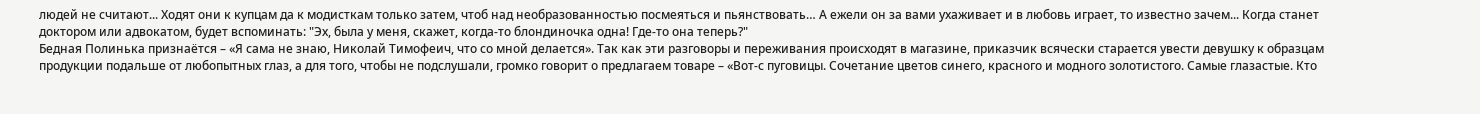людей не считают... Ходят они к купцам да к модисткам только затем, чтоб над необразованностью посмеяться и пьянствовать… А ежели он за вами ухаживает и в любовь играет, то известно зачем... Когда станет доктором или адвокатом, будет вспоминать: "Эх, была у меня, скажет, когда-то блондиночка одна! Где-то она теперь?"
Бедная Полинька признаётся – «Я сама не знаю, Николай Тимофеич, что со мной делается». Так как эти разговоры и переживания происходят в магазине, приказчик всячески старается увести девушку к образцам продукции подальше от любопытных глаз, а для того, чтобы не подслушали, громко говорит о предлагаем товаре – «Вот-с пуговицы. Сочетание цветов синего, красного и модного золотистого. Самые глазастые. Кто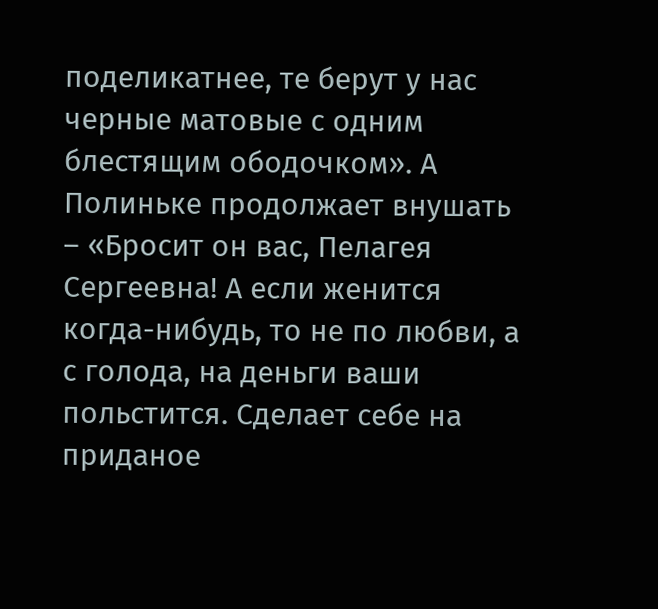поделикатнее, те берут у нас черные матовые с одним блестящим ободочком». А Полиньке продолжает внушать – «Бросит он вас, Пелагея Сергеевна! А если женится когда-нибудь, то не по любви, а с голода, на деньги ваши польстится. Сделает себе на приданое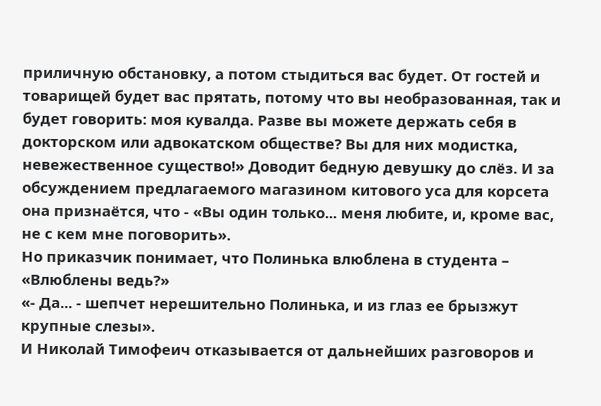приличную обстановку, а потом стыдиться вас будет. От гостей и товарищей будет вас прятать, потому что вы необразованная, так и будет говорить: моя кувалда. Разве вы можете держать себя в докторском или адвокатском обществе? Вы для них модистка, невежественное существо!» Доводит бедную девушку до слёз. И за обсуждением предлагаемого магазином китового уса для корсета она признаётся, что - «Вы один только... меня любите, и, кроме вас, не с кем мне поговорить».
Но приказчик понимает, что Полинька влюблена в студента – «Влюблены ведь?»
«- Да... - шепчет нерешительно Полинька, и из глаз ее брызжут крупные слезы».
И Николай Тимофеич отказывается от дальнейших разговоров и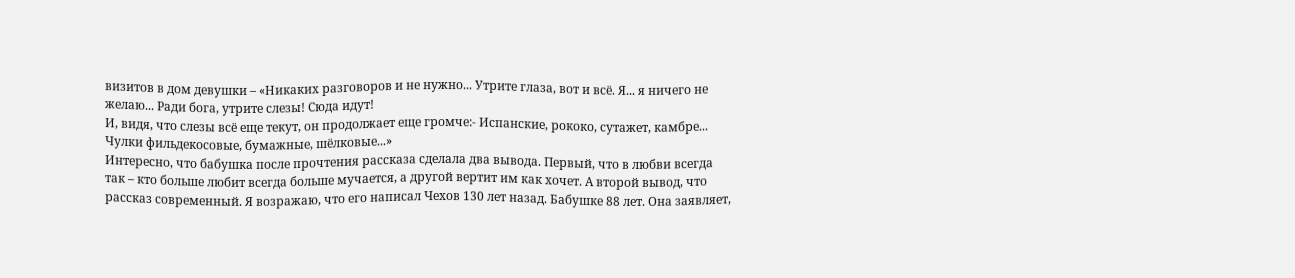визитов в дом девушки – «Никаких разговоров и не нужно... Утрите глаза, вот и всё. Я... я ничего не желаю... Ради бога, утрите слезы! Сюда идут!
И, видя, что слезы всё еще текут, он продолжает еще громче:- Испанские, рококо, сутажет, камбре... Чулки фильдекосовые, бумажные, шёлковые...»
Интересно, что бабушка после прочтения рассказа сделала два вывода. Первый, что в любви всегда так – кто больше любит всегда больше мучается, а другой вертит им как хочет. А второй вывод, что рассказ современный. Я возражаю, что его написал Чехов 130 лет назад. Бабушке 88 лет. Она заявляет,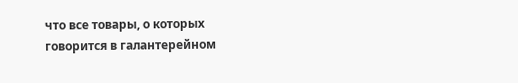что все товары, о которых говорится в галантерейном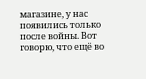магазине, у нас появились только после войны. Вот говорю, что ещё во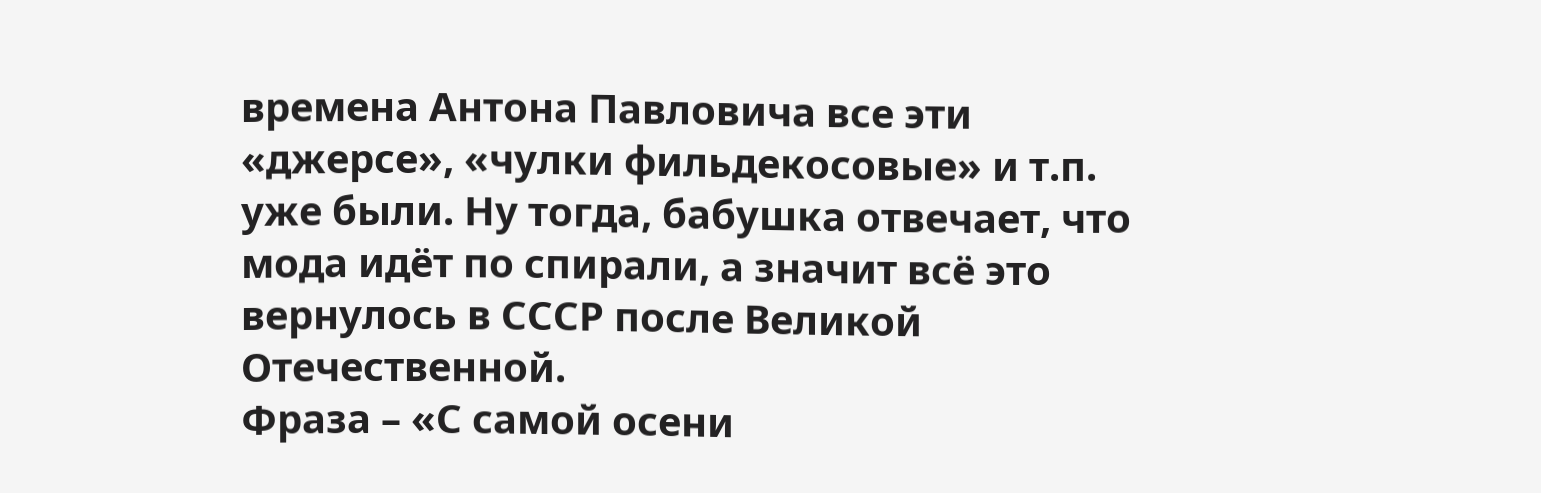времена Антона Павловича все эти «джерсе», «чулки фильдекосовые» и т.п. уже были. Ну тогда, бабушка отвечает, что мода идёт по спирали, а значит всё это вернулось в СССР после Великой Отечественной.
Фраза – «С самой осени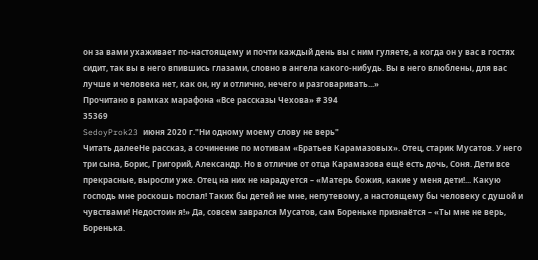он за вами ухаживает по-настоящему и почти каждый день вы с ним гуляете, а когда он у вас в гостях сидит, так вы в него впившись глазами, словно в ангела какого-нибудь. Вы в него влюблены, для вас лучше и человека нет, как он, ну и отлично, нечего и разговаривать...»
Прочитано в рамках марафона «Все рассказы Чехова» # 394
35369
SedoyProk23 июня 2020 г."Ни одному моему слову не верь"
Читать далееНе рассказ, а сочинение по мотивам «Братьев Карамазовых». Отец, старик Мусатов. У него три сына, Борис, Григорий, Александр. Но в отличие от отца Карамазова ещё есть дочь, Соня. Дети все прекрасные, выросли уже. Отец на них не нарадуется – «Матерь божия, какие у меня дети!... Какую господь мне роскошь послал! Таких бы детей не мне, непутевому, а настоящему бы человеку с душой и чувствами! Недостоин я!» Да, совсем заврался Мусатов, сам Бореньке признаётся – «Ты мне не верь, Боренька.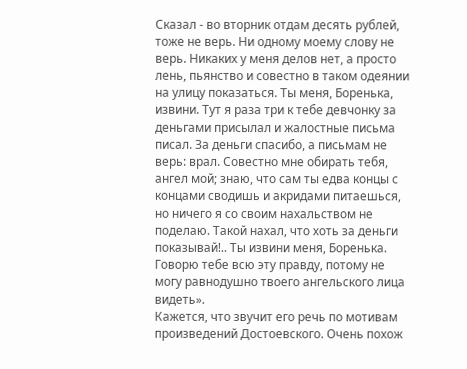Сказал - во вторник отдам десять рублей, тоже не верь. Ни одному моему слову не верь. Никаких у меня делов нет, а просто лень, пьянство и совестно в таком одеянии на улицу показаться. Ты меня, Боренька, извини. Тут я раза три к тебе девчонку за деньгами присылал и жалостные письма писал. За деньги спасибо, а письмам не верь: врал. Совестно мне обирать тебя, ангел мой; знаю, что сам ты едва концы с концами сводишь и акридами питаешься, но ничего я со своим нахальством не поделаю. Такой нахал, что хоть за деньги показывай!.. Ты извини меня, Боренька. Говорю тебе всю эту правду, потому не могу равнодушно твоего ангельского лица видеть».
Кажется, что звучит его речь по мотивам произведений Достоевского. Очень похож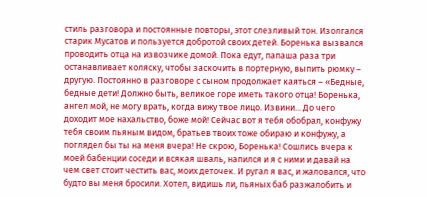стиль разговора и постоянные повторы, этот слезливый тон. Изолгался старик Мусатов и пользуется добротой своих детей. Боренька вызвался проводить отца на извозчике домой. Пока едут, папаша раза три останавливает коляску, чтобы заскочить в портерную, выпить рюмку – другую. Постоянно в разговоре с сыном продолжает каяться – «Бедные, бедные дети! Должно быть, великое горе иметь такого отца! Боренька, ангел мой, не могу врать, когда вижу твое лицо. Извини... До чего доходит мое нахальство, боже мой! Сейчас вот я тебя обобрал, конфужу тебя своим пьяным видом, братьев твоих тоже обираю и конфужу, а поглядел бы ты на меня вчера! Не скрою, Боренька! Сошлись вчера к моей бабенции соседи и всякая шваль, напился и я с ними и давай на чем свет стоит честить вас, моих деточек. И ругал я вас, и жаловался, что будто вы меня бросили. Хотел, видишь ли, пьяных баб разжалобить и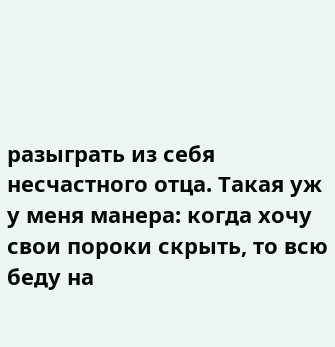разыграть из себя несчастного отца. Такая уж у меня манера: когда хочу свои пороки скрыть, то всю беду на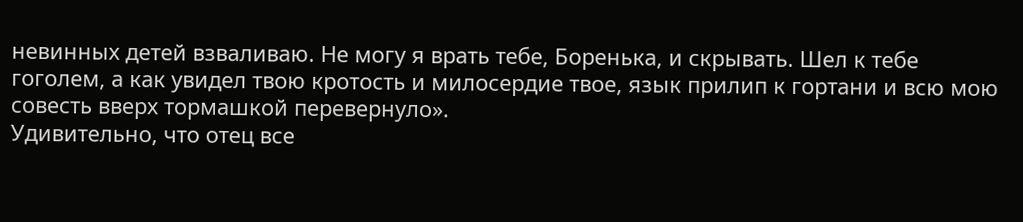невинных детей взваливаю. Не могу я врать тебе, Боренька, и скрывать. Шел к тебе гоголем, а как увидел твою кротость и милосердие твое, язык прилип к гортани и всю мою совесть вверх тормашкой перевернуло».
Удивительно, что отец все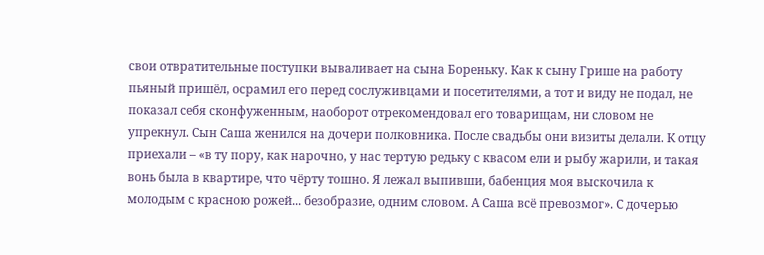свои отвратительные поступки вываливает на сына Бореньку. Как к сыну Грише на работу пьяный пришёл, осрамил его перед сослуживцами и посетителями, а тот и виду не подал, не показал себя сконфуженным, наоборот отрекомендовал его товарищам, ни словом не упрекнул. Сын Саша женился на дочери полковника. После свадьбы они визиты делали. К отцу приехали – «в ту пору, как нарочно, у нас тертую редьку с квасом ели и рыбу жарили, и такая вонь была в квартире, что чёрту тошно. Я лежал выпивши, бабенция моя выскочила к молодым с красною рожей... безобразие, одним словом. А Саша всё превозмог». С дочерью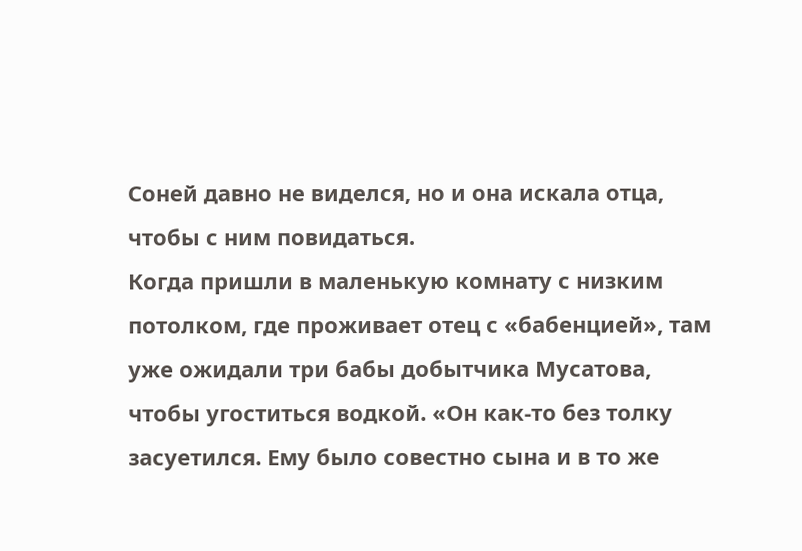Соней давно не виделся, но и она искала отца, чтобы с ним повидаться.
Когда пришли в маленькую комнату с низким потолком, где проживает отец с «бабенцией», там уже ожидали три бабы добытчика Мусатова, чтобы угоститься водкой. «Он как-то без толку засуетился. Ему было совестно сына и в то же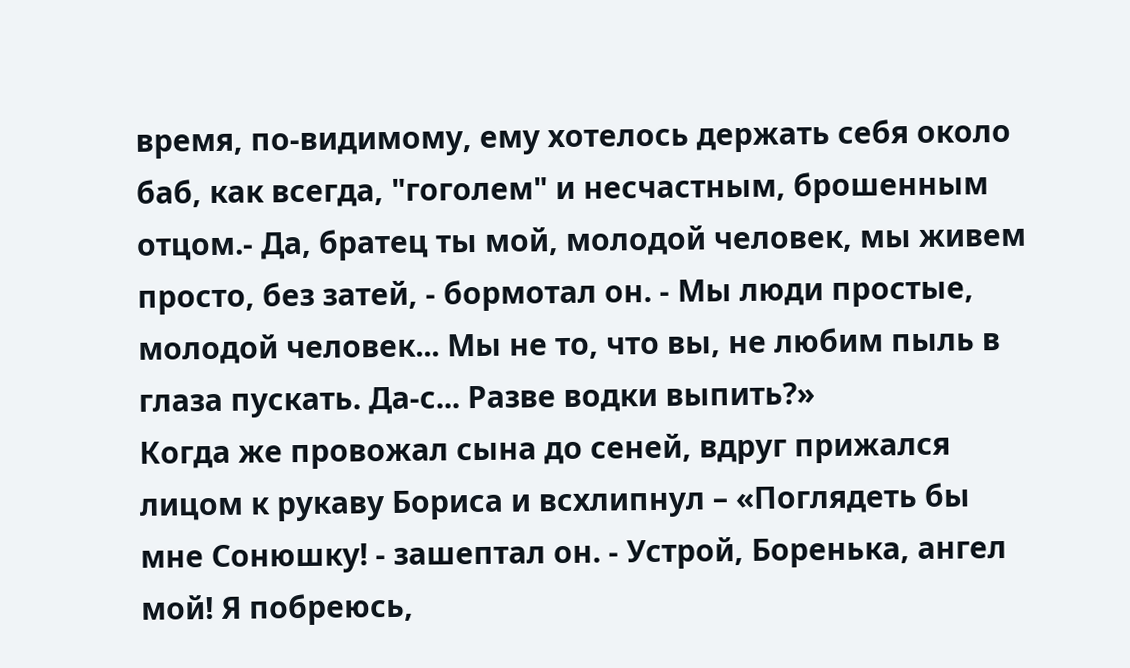время, по-видимому, ему хотелось держать себя около баб, как всегда, "гоголем" и несчастным, брошенным отцом.- Да, братец ты мой, молодой человек, мы живем просто, без затей, - бормотал он. - Мы люди простые, молодой человек... Мы не то, что вы, не любим пыль в глаза пускать. Да-с... Разве водки выпить?»
Когда же провожал сына до сеней, вдруг прижался лицом к рукаву Бориса и всхлипнул – «Поглядеть бы мне Сонюшку! - зашептал он. - Устрой, Боренька, ангел мой! Я побреюсь,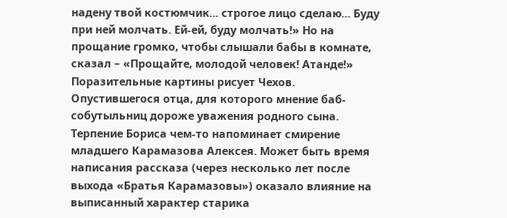надену твой костюмчик... строгое лицо сделаю... Буду при ней молчать. Ей-ей, буду молчать!» Но на прощание громко, чтобы слышали бабы в комнате, сказал – «Прощайте, молодой человек! Атанде!»
Поразительные картины рисует Чехов. Опустившегося отца, для которого мнение баб-собутыльниц дороже уважения родного сына. Терпение Бориса чем-то напоминает смирение младшего Карамазова Алексея. Может быть время написания рассказа (через несколько лет после выхода «Братья Карамазовы») оказало влияние на выписанный характер старика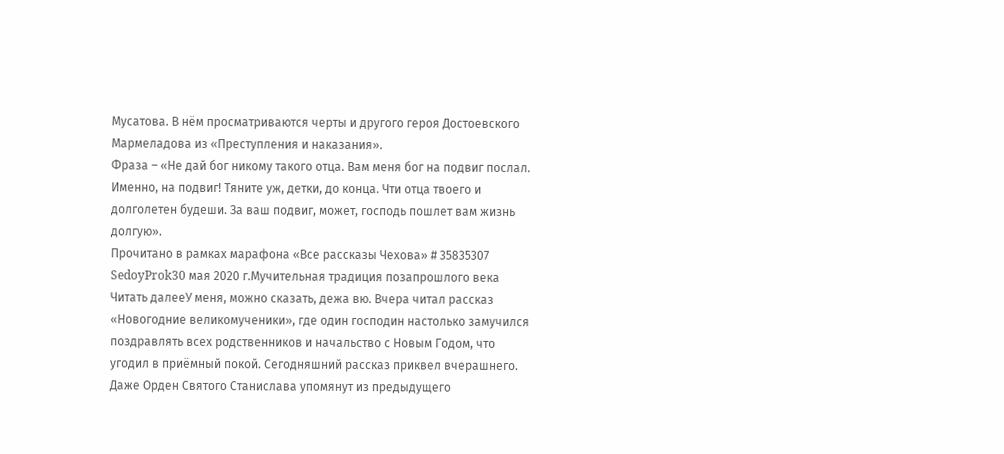Мусатова. В нём просматриваются черты и другого героя Достоевского Мармеладова из «Преступления и наказания».
Фраза – «Не дай бог никому такого отца. Вам меня бог на подвиг послал. Именно, на подвиг! Тяните уж, детки, до конца. Чти отца твоего и долголетен будеши. За ваш подвиг, может, господь пошлет вам жизнь долгую».
Прочитано в рамках марафона «Все рассказы Чехова» # 35835307
SedoyProk30 мая 2020 г.Мучительная традиция позапрошлого века
Читать далееУ меня, можно сказать, дежа вю. Вчера читал рассказ «Новогодние великомученики», где один господин настолько замучился поздравлять всех родственников и начальство с Новым Годом, что угодил в приёмный покой. Сегодняшний рассказ приквел вчерашнего. Даже Орден Святого Станислава упомянут из предыдущего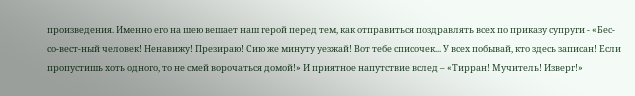произведения. Именно его на шею вешает наш герой перед тем, как отправиться поздравлять всех по приказу супруги - «Бес-со-вест-ный человек! Ненавижу! Презираю! Сию же минуту уезжай! Вот тебе списочек... У всех побывай, кто здесь записан! Если пропустишь хоть одного, то не смей ворочаться домой!» И приятное напутствие вслед – «Тирран! Мучитель! Изверг!»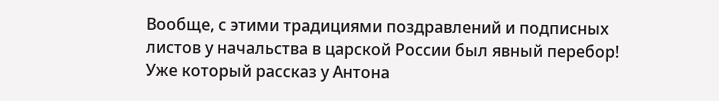Вообще, с этими традициями поздравлений и подписных листов у начальства в царской России был явный перебор! Уже который рассказ у Антона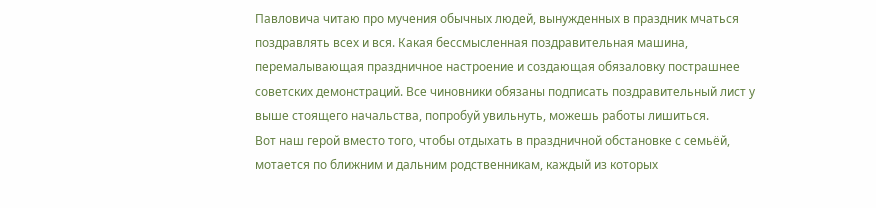Павловича читаю про мучения обычных людей, вынужденных в праздник мчаться поздравлять всех и вся. Какая бессмысленная поздравительная машина, перемалывающая праздничное настроение и создающая обязаловку пострашнее советских демонстраций. Все чиновники обязаны подписать поздравительный лист у выше стоящего начальства, попробуй увильнуть, можешь работы лишиться.
Вот наш герой вместо того, чтобы отдыхать в праздничной обстановке с семьёй, мотается по ближним и дальним родственникам, каждый из которых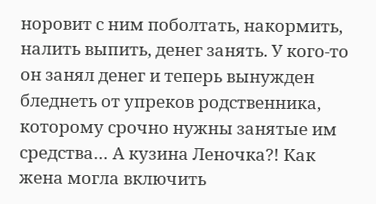норовит с ним поболтать, накормить, налить выпить, денег занять. У кого-то он занял денег и теперь вынужден бледнеть от упреков родственника, которому срочно нужны занятые им средства… А кузина Леночка?! Как жена могла включить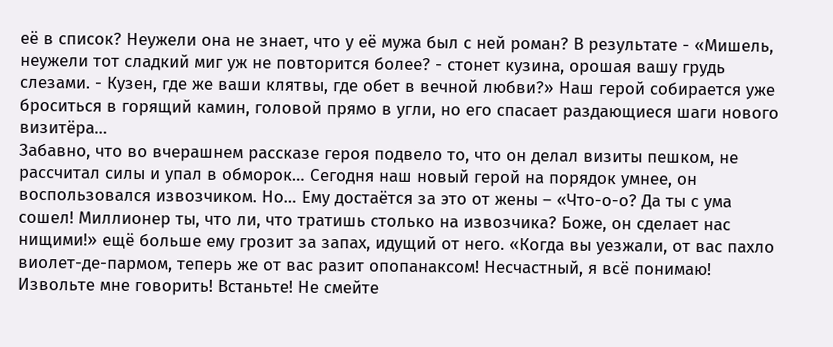её в список? Неужели она не знает, что у её мужа был с ней роман? В результате - «Мишель, неужели тот сладкий миг уж не повторится более? - стонет кузина, орошая вашу грудь слезами. - Кузен, где же ваши клятвы, где обет в вечной любви?» Наш герой собирается уже броситься в горящий камин, головой прямо в угли, но его спасает раздающиеся шаги нового визитёра…
Забавно, что во вчерашнем рассказе героя подвело то, что он делал визиты пешком, не рассчитал силы и упал в обморок… Сегодня наш новый герой на порядок умнее, он воспользовался извозчиком. Но… Ему достаётся за это от жены – «Что-о-о? Да ты с ума сошел! Миллионер ты, что ли, что тратишь столько на извозчика? Боже, он сделает нас нищими!» ещё больше ему грозит за запах, идущий от него. «Когда вы уезжали, от вас пахло виолет-де-пармом, теперь же от вас разит опопанаксом! Несчастный, я всё понимаю! Извольте мне говорить! Встаньте! Не смейте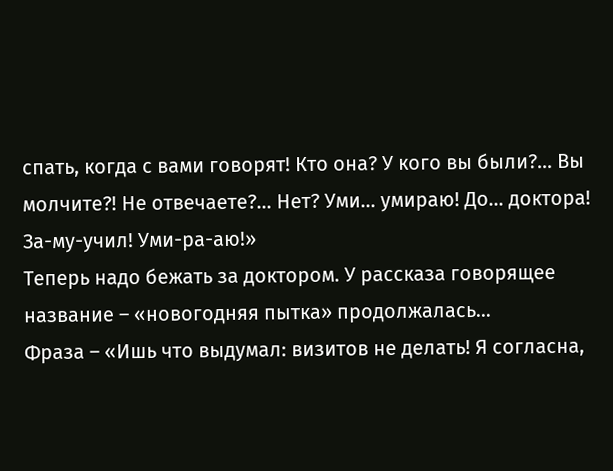спать, когда с вами говорят! Кто она? У кого вы были?... Вы молчите?! Не отвечаете?... Нет? Уми... умираю! До... доктора! За-му-учил! Уми-ра-аю!»
Теперь надо бежать за доктором. У рассказа говорящее название – «новогодняя пытка» продолжалась…
Фраза – «Ишь что выдумал: визитов не делать! Я согласна,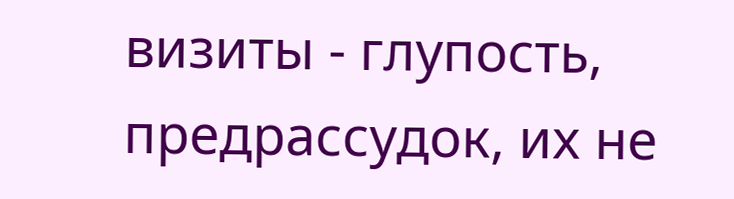визиты - глупость, предрассудок, их не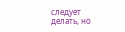следует делать, но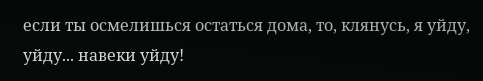если ты осмелишься остаться дома, то, клянусь, я уйду, уйду... навеки уйду!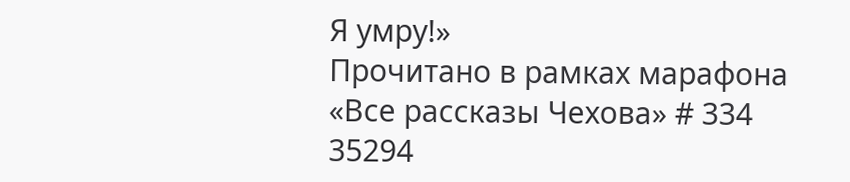Я умру!»
Прочитано в рамках марафона «Все рассказы Чехова» # 334
35294